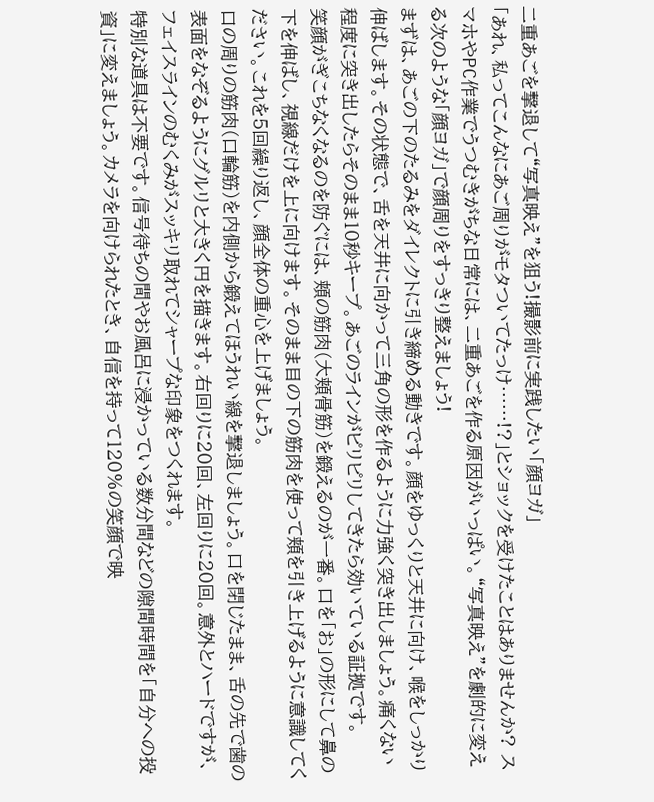二重あごを撃退して“写真映え”を狙う!撮影前に実践したい「顔ヨガ」
「あれ、私ってこんなにあご周りがモタついてたっけ……!?」とショックを受けたことはありませんか? スマホやPC作業でうつむきがちな日常には、二重あごを作る原因がいっぱい。“写真映え”を劇的に変える次のような「顔ヨガ」で顔周りをすっきり整えましょう!
まずは、あごの下のたるみをダイレクトに引き締める動きです。顔をゆっくりと天井に向け、喉をしっかり伸ばします。その状態で、舌を天井に向かって三角の形を作るように力強く突き出しましょう。痛くない程度に突き出したらそのまま10秒キープ。あごのラインがピリピリしてきたら効いている証拠です。
笑顔がぎこちなくなるのを防ぐには、頬の筋肉(大頬骨筋)を鍛えるのが一番。口を「お」の形にして鼻の下を伸ばし、視線だけを上に向けます。そのまま目の下の筋肉を使って頬を引き上げるように意識してください。これを5回繰り返し、顔全体の重心を上げましょう。
口の周りの筋肉(口輪筋)を内側から鍛えてほうれい線を撃退しましょう。口を閉じたまま、舌の先で歯の表面をなぞるようにグルリと大きく円を描きます。右回りに20回、左回りに20回。意外とハードですが、フェイスラインのむくみがスッキリ取れてシャープな印象をつくれます。
特別な道具は不要です。信号待ちの間やお風呂に浸かっている数分間などの隙間時間を「自分への投資」に変えましょう。カメラを向けられたとき、自信を持って120%の笑顔で映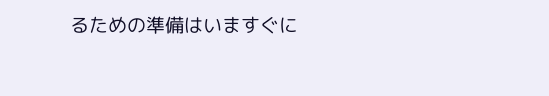るための準備はいますぐに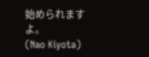始められますよ。
(Nao Kiyota)